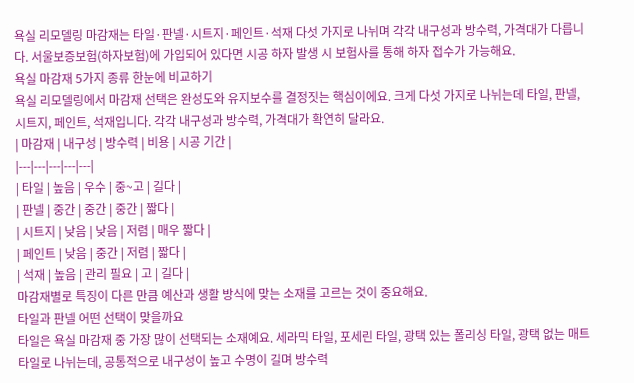욕실 리모델링 마감재는 타일·판넬·시트지·페인트·석재 다섯 가지로 나뉘며 각각 내구성과 방수력, 가격대가 다릅니다. 서울보증보험(하자보험)에 가입되어 있다면 시공 하자 발생 시 보험사를 통해 하자 접수가 가능해요.
욕실 마감재 5가지 종류 한눈에 비교하기
욕실 리모델링에서 마감재 선택은 완성도와 유지보수를 결정짓는 핵심이에요. 크게 다섯 가지로 나뉘는데 타일, 판넬, 시트지, 페인트, 석재입니다. 각각 내구성과 방수력, 가격대가 확연히 달라요.
| 마감재 | 내구성 | 방수력 | 비용 | 시공 기간 |
|---|---|---|---|---|
| 타일 | 높음 | 우수 | 중~고 | 길다 |
| 판넬 | 중간 | 중간 | 중간 | 짧다 |
| 시트지 | 낮음 | 낮음 | 저렴 | 매우 짧다 |
| 페인트 | 낮음 | 중간 | 저렴 | 짧다 |
| 석재 | 높음 | 관리 필요 | 고 | 길다 |
마감재별로 특징이 다른 만큼 예산과 생활 방식에 맞는 소재를 고르는 것이 중요해요.
타일과 판넬 어떤 선택이 맞을까요
타일은 욕실 마감재 중 가장 많이 선택되는 소재예요. 세라믹 타일, 포세린 타일, 광택 있는 폴리싱 타일, 광택 없는 매트 타일로 나뉘는데, 공통적으로 내구성이 높고 수명이 길며 방수력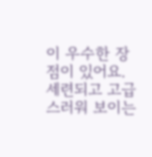이 우수한 장점이 있어요. 세련되고 고급스러워 보이는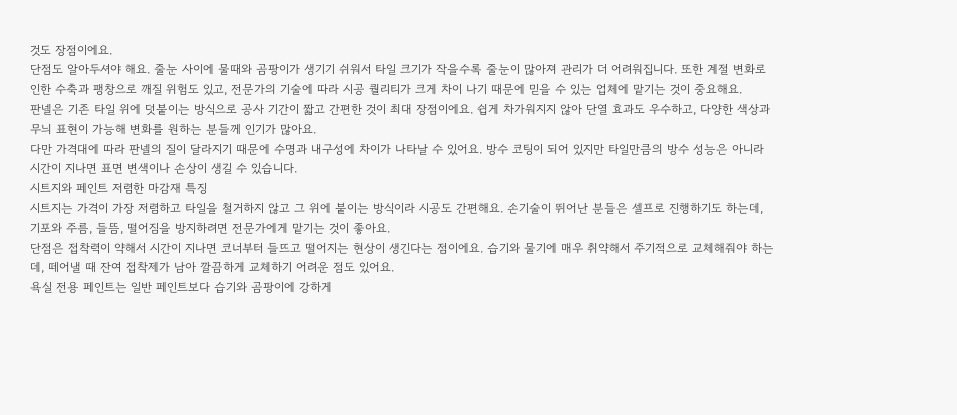것도 장점이에요.
단점도 알아두셔야 해요. 줄눈 사이에 물때와 곰팡이가 생기기 쉬워서 타일 크기가 작을수록 줄눈이 많아져 관리가 더 어려워집니다. 또한 계절 변화로 인한 수축과 팽창으로 깨질 위험도 있고, 전문가의 기술에 따라 시공 퀄리티가 크게 차이 나기 때문에 믿을 수 있는 업체에 맡기는 것이 중요해요.
판넬은 기존 타일 위에 덧붙이는 방식으로 공사 기간이 짧고 간편한 것이 최대 장점이에요. 쉽게 차가워지지 않아 단열 효과도 우수하고, 다양한 색상과 무늬 표현이 가능해 변화를 원하는 분들께 인기가 많아요.
다만 가격대에 따라 판넬의 질이 달라지기 때문에 수명과 내구성에 차이가 나타날 수 있어요. 방수 코팅이 되어 있지만 타일만큼의 방수 성능은 아니라 시간이 지나면 표면 변색이나 손상이 생길 수 있습니다.
시트지와 페인트 저렴한 마감재 특징
시트지는 가격이 가장 저렴하고 타일을 철거하지 않고 그 위에 붙이는 방식이라 시공도 간편해요. 손기술이 뛰어난 분들은 셀프로 진행하기도 하는데, 기포와 주름, 들뜸, 떨어짐을 방지하려면 전문가에게 맡기는 것이 좋아요.
단점은 접착력이 약해서 시간이 지나면 코너부터 들뜨고 떨어지는 현상이 생긴다는 점이에요. 습기와 물기에 매우 취약해서 주기적으로 교체해줘야 하는데, 떼어낼 때 잔여 접착제가 남아 깔끔하게 교체하기 어려운 점도 있어요.
욕실 전용 페인트는 일반 페인트보다 습기와 곰팡이에 강하게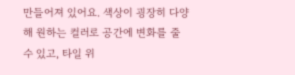만들어져 있어요. 색상이 굉장히 다양해 원하는 컬러로 공간에 변화를 줄 수 있고, 타일 위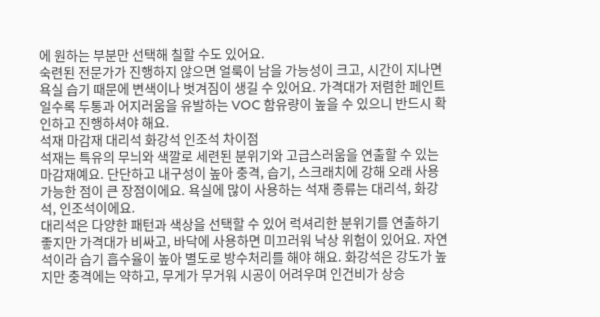에 원하는 부분만 선택해 칠할 수도 있어요.
숙련된 전문가가 진행하지 않으면 얼룩이 남을 가능성이 크고, 시간이 지나면 욕실 습기 때문에 변색이나 벗겨짐이 생길 수 있어요. 가격대가 저렴한 페인트일수록 두통과 어지러움을 유발하는 VOC 함유량이 높을 수 있으니 반드시 확인하고 진행하셔야 해요.
석재 마감재 대리석 화강석 인조석 차이점
석재는 특유의 무늬와 색깔로 세련된 분위기와 고급스러움을 연출할 수 있는 마감재예요. 단단하고 내구성이 높아 충격, 습기, 스크래치에 강해 오래 사용 가능한 점이 큰 장점이에요. 욕실에 많이 사용하는 석재 종류는 대리석, 화강석, 인조석이에요.
대리석은 다양한 패턴과 색상을 선택할 수 있어 럭셔리한 분위기를 연출하기 좋지만 가격대가 비싸고, 바닥에 사용하면 미끄러워 낙상 위험이 있어요. 자연석이라 습기 흡수율이 높아 별도로 방수처리를 해야 해요. 화강석은 강도가 높지만 충격에는 약하고, 무게가 무거워 시공이 어려우며 인건비가 상승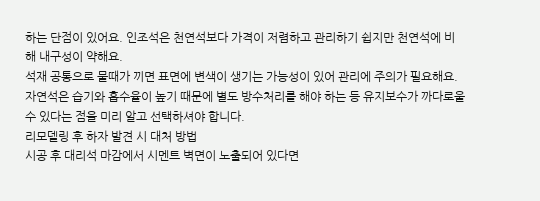하는 단점이 있어요. 인조석은 천연석보다 가격이 저렴하고 관리하기 쉽지만 천연석에 비해 내구성이 약해요.
석재 공통으로 물때가 끼면 표면에 변색이 생기는 가능성이 있어 관리에 주의가 필요해요. 자연석은 습기와 흡수율이 높기 때문에 별도 방수처리를 해야 하는 등 유지보수가 까다로울 수 있다는 점을 미리 알고 선택하셔야 합니다.
리모델링 후 하자 발견 시 대처 방법
시공 후 대리석 마감에서 시멘트 벽면이 노출되어 있다면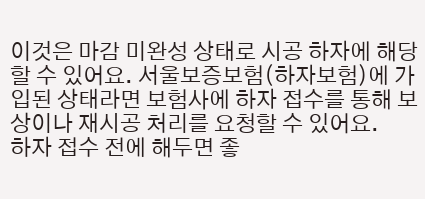이것은 마감 미완성 상태로 시공 하자에 해당할 수 있어요. 서울보증보험(하자보험)에 가입된 상태라면 보험사에 하자 접수를 통해 보상이나 재시공 처리를 요청할 수 있어요.
하자 접수 전에 해두면 좋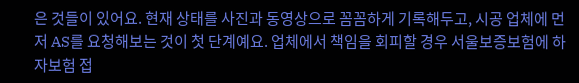은 것들이 있어요. 현재 상태를 사진과 동영상으로 꼼꼼하게 기록해두고, 시공 업체에 먼저 AS를 요청해보는 것이 첫 단계예요. 업체에서 책임을 회피할 경우 서울보증보험에 하자보험 접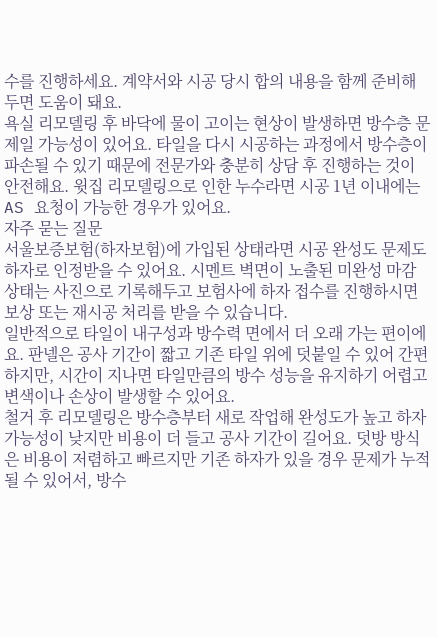수를 진행하세요. 계약서와 시공 당시 합의 내용을 함께 준비해두면 도움이 돼요.
욕실 리모델링 후 바닥에 물이 고이는 현상이 발생하면 방수층 문제일 가능성이 있어요. 타일을 다시 시공하는 과정에서 방수층이 파손될 수 있기 때문에 전문가와 충분히 상담 후 진행하는 것이 안전해요. 윗집 리모델링으로 인한 누수라면 시공 1년 이내에는 AS 요청이 가능한 경우가 있어요.
자주 묻는 질문
서울보증보험(하자보험)에 가입된 상태라면 시공 완성도 문제도 하자로 인정받을 수 있어요. 시멘트 벽면이 노출된 미완성 마감 상태는 사진으로 기록해두고 보험사에 하자 접수를 진행하시면 보상 또는 재시공 처리를 받을 수 있습니다.
일반적으로 타일이 내구성과 방수력 면에서 더 오래 가는 편이에요. 판넬은 공사 기간이 짧고 기존 타일 위에 덧붙일 수 있어 간편하지만, 시간이 지나면 타일만큼의 방수 성능을 유지하기 어렵고 변색이나 손상이 발생할 수 있어요.
철거 후 리모델링은 방수층부터 새로 작업해 완성도가 높고 하자 가능성이 낮지만 비용이 더 들고 공사 기간이 길어요. 덧방 방식은 비용이 저렴하고 빠르지만 기존 하자가 있을 경우 문제가 누적될 수 있어서, 방수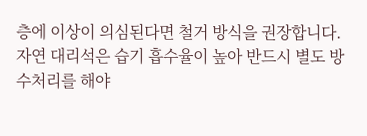층에 이상이 의심된다면 철거 방식을 권장합니다.
자연 대리석은 습기 흡수율이 높아 반드시 별도 방수처리를 해야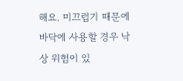해요. 미끄럽기 때문에 바닥에 사용할 경우 낙상 위험이 있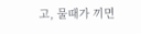고, 물때가 끼면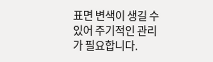표면 변색이 생길 수 있어 주기적인 관리가 필요합니다.